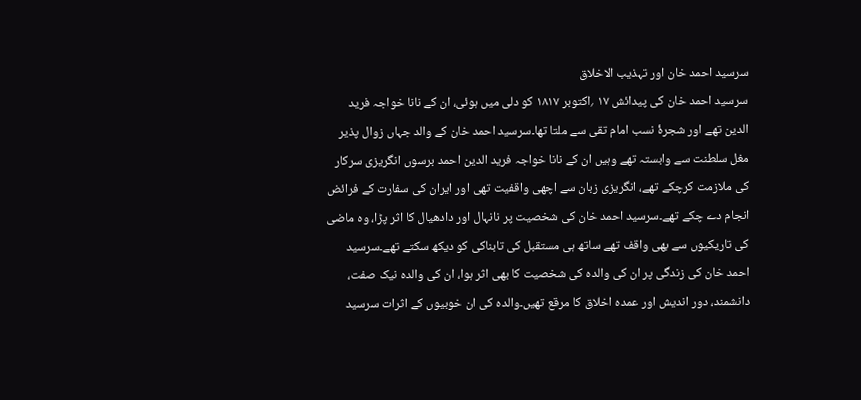سرسید احمد خان اور تہذیب الاخلاق
سرسید احمد خان کی پیدائش ۱۷ ؍اکتوبر ۱۸۱۷ کو دلی میں ہوئی، ان کے نانا خواجہ فرید الدین تھے اور شجرۂ نسب امام تقی سے ملتا تھا۔سرسید احمد خان کے والد جہاں زوال پذیر مغل سلطنت سے وابستہ تھے وہیں ان کے نانا خواجہ فرید الدین احمد برسوں انگریزی سرکار کی ملازمت کرچکے تھے، انگریزی زبان سے اچھی واقفیت تھی اور ایران کی سفارت کے فرائض انجام دے چکے تھے۔سرسید احمد خان کی شخصیت پر نانہال اور دادھیال کا اثر پڑا، وہ ماضی کی تاریکیوں سے بھی واقف تھے ساتھ ہی مستقبل کی تابناکی کو دیکھ سکتے تھے۔سرسید احمد خان کی زندگی پر ان کی والدہ کی شخصیت کا بھی اثر ہوا، ان کی والدہ نیک صفت، دانشمند، دور اندیش اور عمدہ اخلاق کا مرقع تھیں۔والدہ کی ان خوبیوں کے اثرات سرسید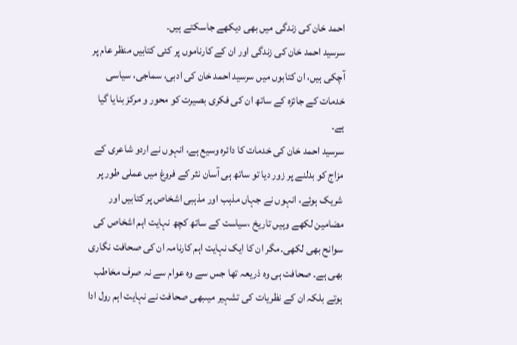احمد خان کی زندگی میں بھی دیکھے جاسکتے ہیں۔
سرسید احمد خان کی زندگی اور ان کے کارناموں پر کئی کتابیں منظر عام پر آچکی ہیں، ان کتابوں میں سرسید احمد خان کی ادبی، سماجی، سیاسی خدمات کے جائزہ کے ساتھ ان کی فکری بصیرت کو محور و مرکز بنایا گیا ہے۔
سرسید احمد خان کی خدمات کا دائرہ وسیع ہے، انہوں نے اردو شاعری کے مزاج کو بدلنے پر زور دیا تو ساتھ ہی آسان نثر کے فروغ میں عملی طور پر شریک ہوئے، انہوں نے جہاں مذہب اور مذہبی اشخاص پر کتابیں اور مضامین لکھے وہیں تاریخ ،سیاست کے ساتھ کچھ نہایت اہم اشخاص کی سوانح بھی لکھی۔مگر ان کا ایک نہایت اہم کارنامہ ان کی صحافت نگاری بھی ہے۔ صحافت ہی وہ ذریعہ تھا جس سے وہ عوام سے نہ صرف مخاطب ہوتے بلکہ ان کے نظریات کی تشہیر میںبھی صحافت نے نہایت اہم رول ادا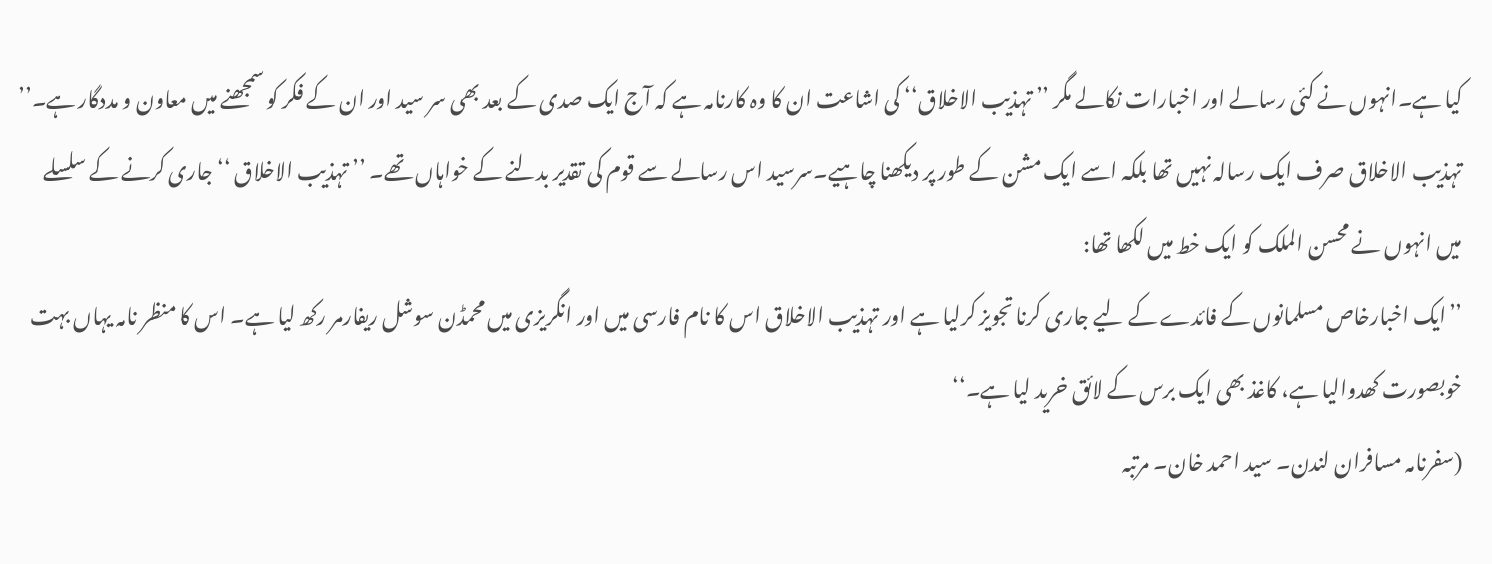کیا ہے۔انہوں نے کئی رسالے اور اخبارات نکالے مگر ’’ تہذیب الاخلاق‘‘ کی اشاعت ان کا وہ کارنامہ ہے کہ آج ایک صدی کے بعد بھی سر سید اور ان کے فکر کو سمجھنے میں معاون و مددگار ہے۔’’ تہذیب الاخلاق صرف ایک رسالہ نہیں تھا بلکہ اسے ایک مشن کے طور پر دیکھنا چاہیے۔سرسید اس رسالے سے قوم کی تقدیر بدلنے کے خواہاں تھے۔ ’’ تہذیب الاخلاق ‘‘ جاری کرنے کے سلسلے میں انہوں نے محسن الملک کو ایک خط میں لکھا تھا:
’’ایک اخبارخاص مسلمانوں کے فائدے کے لیے جاری کرنا تجویز کرلیا ہے اور تہذیب الاخلاق اس کا نام فارسی میں اور انگریزی میں محمڈن سوشل ریفارمر رکھ لیا ہے۔ اس کا منظر نامہ یہاں بہت خوبصورت کھدوالیا ہے، کاغذ بھی ایک برس کے لائق خرید لیا ہے۔‘‘
(سفرنامہ مسافران لندن۔ سید احمد خان۔ مرتبہ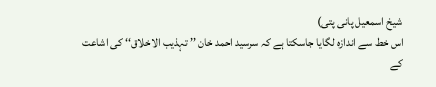شیخ اسمعیل پانی پتی)
اس خط سے اندازہ لگایا جاسکتا ہے کہ سرسید احمد خان ’’ تہذیب الاخلاق‘‘ کی اشاعت کے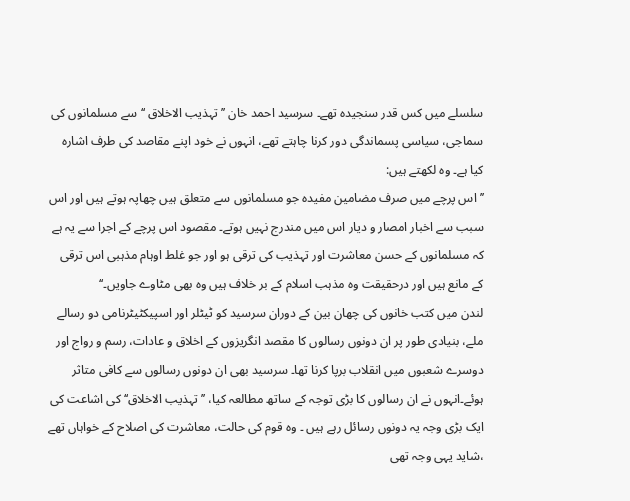سلسلے میں کس قدر سنجیدہ تھے۔ سرسید احمد خان ’’ تہذیب الاخلاق ‘‘ سے مسلمانوں کی سماجی، سیاسی پسماندگی دور کرنا چاہتے تھے، انہوں نے خود اپنے مقاصد کی طرف اشارہ کیا ہے۔ وہ لکھتے ہیں:
’’ اس پرچے میں صرف مضامین مفیدہ جو مسلمانوں سے متعلق ہیں چھاپہ ہوتے ہیں اور اس سبب سے اخبار امصار و دیار اس میں مندرج نہیں ہوتے۔ مقصود اس پرچے کے اجرا سے یہ ہے کہ مسلمانوں کے حسن معاشرت اور تہذیب کی ترقی ہو اور جو غلط اوہام مذہبی اس ترقی کے مانع ہیں اور درحقیقت وہ مذہب اسلام کے بر خلاف ہیں وہ بھی مٹاوے جاویں۔‘‘
لندن میں کتب خانوں کی چھان بین کے دوران سرسید کو ٹیٹلر اور اسپیکٹیٹرنامی دو رسالے ملے، بنیادی طور پر ان دونوں رسالوں کا مقصد انگریزوں کے اخلاق و عادات، رسم و رواج اور دوسرے شعبوں میں انقلاب برپا کرنا تھا۔ سرسید بھی ان دونوں رسالوں سے کافی متاثر ہوئے۔انہوں نے ان رسالوں کا بڑی توجہ کے ساتھ مطالعہ کیا، ’’ تہذیب الاخلاق‘‘ کی اشاعت کی ایک بڑی وجہ یہ دونوں رسائل رہے ہیں ۔ وہ قوم کی حالت، معاشرت کی اصلاح کے خواہاں تھے ،شاید یہی وجہ تھی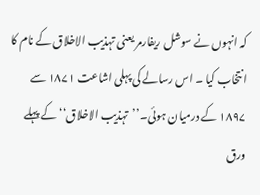کہ انہوں نے سوشل ریفارمر یعنی تہذیب الاخلاق کے نام کا انتخاب کیا ۔ اس رسالے کی پہلی اشاعت ۱۸۷۱ سے ۱۸۹۷ کے درمیان ہوئی۔’’تہذیب الاخلاق‘‘ کے پہلے ورق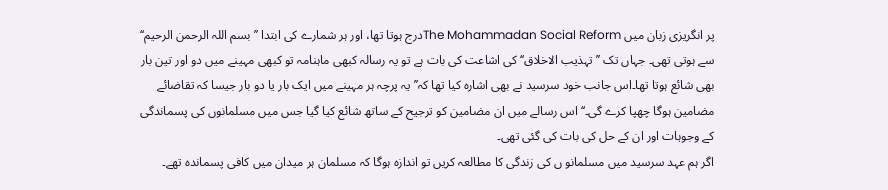پر انگریزی زبان میں The Mohammadan Social Reformدرج ہوتا تھا، اور ہر شمارے کی ابتدا ’’ بسم اللہ الرحمن الرحیم‘‘ سے ہوتی تھی۔ جہاں تک ’’ تہذیب الاخلاق‘‘ کی اشاعت کی بات ہے تو یہ رسالہ کبھی ماہنامہ تو کبھی مہینے میں دو اور تین بار بھی شائع ہوتا تھا۔اس جانب خود سرسید نے بھی اشارہ کیا تھا کہ’’ یہ پرچہ ہر مہینے میں ایک بار یا دو بار جیسا کہ تقاضائے مضامین ہوگا چھپا کرے گی۔‘‘اس رسالے میں ان مضامین کو ترجیح کے ساتھ شائع کیا گیا جس میں مسلمانوں کی پسماندگی کے وجوہات اور ان کے حل کی بات کی گئی تھی۔
اگر ہم عہد سرسید میں مسلمانو ں کی زندگی کا مطالعہ کریں تو اندازہ ہوگا کہ مسلمان ہر میدان میں کافی پسماندہ تھے۔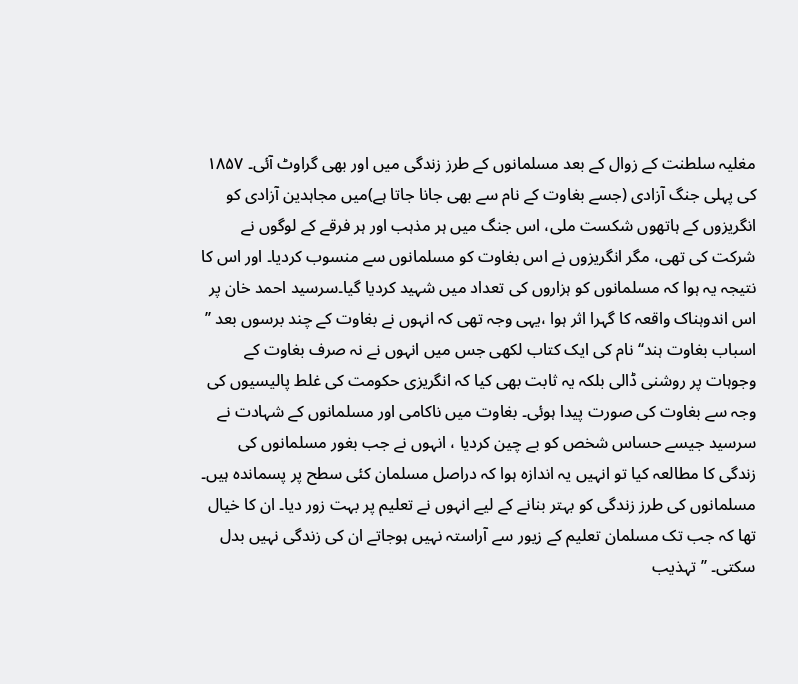مغلیہ سلطنت کے زوال کے بعد مسلمانوں کے طرز زندگی میں اور بھی گراوٹ آئی۔ ۱۸۵۷ کی پہلی جنگ آزادی (جسے بغاوت کے نام سے بھی جانا جاتا ہے)میں مجاہدین آزادی کو انگریزوں کے ہاتھوں شکست ملی، اس جنگ میں ہر مذہب اور ہر فرقے کے لوگوں نے شرکت کی تھی، مگر انگریزوں نے اس بغاوت کو مسلمانوں سے منسوب کردیا۔ اور اس کا نتیجہ یہ ہوا کہ مسلمانوں کو ہزاروں کی تعداد میں شہید کردیا گیا۔سرسید احمد خان پر اس اندوہناک واقعہ کا گہرا اثر ہوا ،یہی وجہ تھی کہ انہوں نے بغاوت کے چند برسوں بعد ’’ اسباب بغاوت ہند‘‘ نام کی ایک کتاب لکھی جس میں انہوں نے نہ صرف بغاوت کے وجوہات پر روشنی ڈالی بلکہ یہ ثابت بھی کیا کہ انگریزی حکومت کی غلط پالیسیوں کی وجہ سے بغاوت کی صورت پیدا ہوئی۔ بغاوت میں ناکامی اور مسلمانوں کے شہادت نے سرسید جیسے حساس شخص کو بے چین کردیا ، انہوں نے جب بغور مسلمانوں کی زندگی کا مطالعہ کیا تو انہیں یہ اندازہ ہوا کہ دراصل مسلمان کئی سطح پر پسماندہ ہیں۔ مسلمانوں کی طرز زندگی کو بہتر بنانے کے لیے انہوں نے تعلیم پر بہت زور دیا۔ ان کا خیال تھا کہ جب تک مسلمان تعلیم کے زیور سے آراستہ نہیں ہوجاتے ان کی زندگی نہیں بدل سکتی۔ ’’تہذیب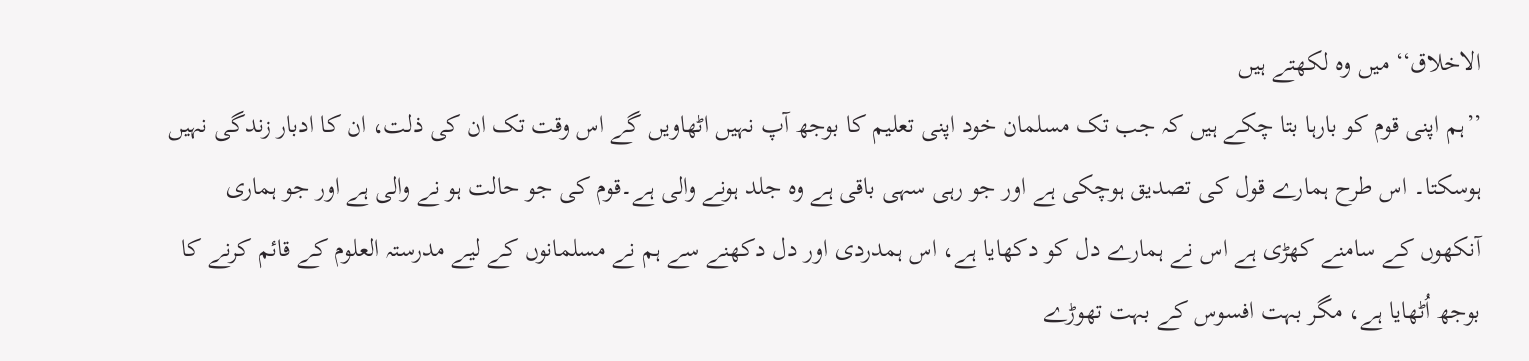الاخلاق‘‘ میں وہ لکھتے ہیں
’’ہم اپنی قوم کو بارہا بتا چکے ہیں کہ جب تک مسلمان خود اپنی تعلیم کا بوجھ آپ نہیں اٹھاویں گے اس وقت تک ان کی ذلت، ان کا ادبار زندگی نہیں ہوسکتا۔ اس طرح ہمارے قول کی تصدیق ہوچکی ہے اور جو رہی سہی باقی ہے وہ جلد ہونے والی ہے۔قوم کی جو حالت ہو نے والی ہے اور جو ہماری آنکھوں کے سامنے کھڑی ہے اس نے ہمارے دل کو دکھایا ہے، اس ہمدردی اور دل دکھنے سے ہم نے مسلمانوں کے لیے مدرستہ العلوم کے قائم کرنے کا بوجھ اُٹھایا ہے، مگر بہت افسوس کے بہت تھوڑے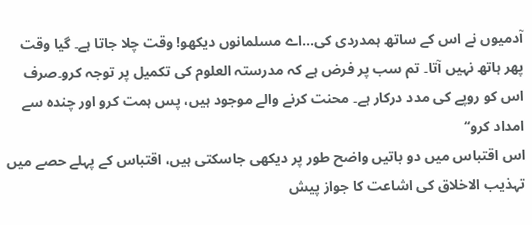آدمیوں نے اس کے ساتھ ہمدردی کی…اے مسلمانوں دیکھو! وقت چلا جاتا ہے۔ گیا وقت پھر ہاتھ نہیں آتا۔ تم سب پر فرض ہے کہ مدرستہ العلوم کی تکمیل پر توجہ کرو۔صرف اس کو روپے کی مدد درکار ہے۔ محنت کرنے والے موجود ہیں، پس ہمت کرو اور چندہ سے امداد کرو‘‘
اس اقتباس میں دو باتیں واضح طور پر دیکھی جاسکتی ہیں، اقتباس کے پہلے حصے میں تہذیب الاخلاق کی اشاعت کا جواز پیش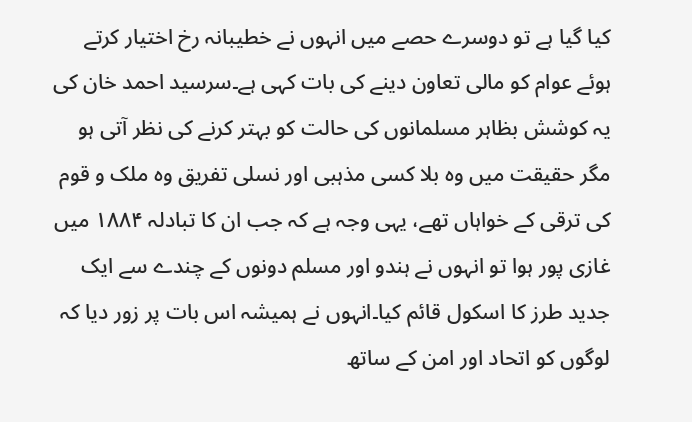کیا گیا ہے تو دوسرے حصے میں انہوں نے خطیبانہ رخ اختیار کرتے ہوئے عوام کو مالی تعاون دینے کی بات کہی ہے۔سرسید احمد خان کی یہ کوشش بظاہر مسلمانوں کی حالت کو بہتر کرنے کی نظر آتی ہو مگر حقیقت میں وہ بلا کسی مذہبی اور نسلی تفریق وہ ملک و قوم کی ترقی کے خواہاں تھے، یہی وجہ ہے کہ جب ان کا تبادلہ ۱۸۸۴ میں غازی پور ہوا تو انہوں نے ہندو اور مسلم دونوں کے چندے سے ایک جدید طرز کا اسکول قائم کیا۔انہوں نے ہمیشہ اس بات پر زور دیا کہ لوگوں کو اتحاد اور امن کے ساتھ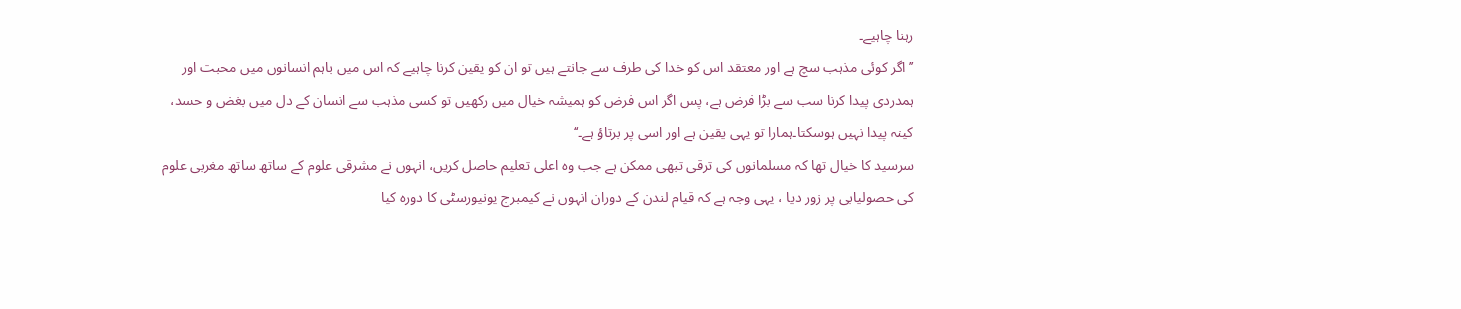رہنا چاہیے۔
’’ اگر کوئی مذہب سچ ہے اور معتقد اس کو خدا کی طرف سے جانتے ہیں تو ان کو یقین کرنا چاہیے کہ اس میں باہم انسانوں میں محبت اور ہمدردی پیدا کرنا سب سے بڑا فرض ہے، پس اگر اس فرض کو ہمیشہ خیال میں رکھیں تو کسی مذہب سے انسان کے دل میں بغض و حسد، کینہ پیدا نہیں ہوسکتا۔ہمارا تو یہی یقین ہے اور اسی پر برتاؤ ہے۔‘‘
سرسید کا خیال تھا کہ مسلمانوں کی ترقی تبھی ممکن ہے جب وہ اعلی تعلیم حاصل کریں، انہوں نے مشرقی علوم کے ساتھ ساتھ مغربی علوم کی حصولیابی پر زور دیا ، یہی وجہ ہے کہ قیام لندن کے دوران انہوں نے کیمبرج یونیورسٹی کا دورہ کیا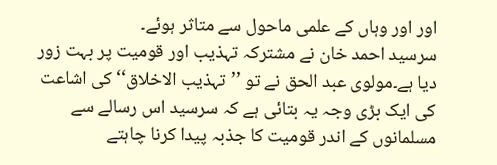اور اور وہاں کے علمی ماحول سے متاثر ہوئے۔
سرسید احمد خان نے مشترکہ تہذیب اور قومیت پر بہت زور دیا ہے۔مولوی عبد الحق نے تو ’’تہذیب الاخلاق‘‘کی اشاعت کی ایک بڑی وجہ یہ بتائی ہے کہ سرسید اس رسالے سے مسلمانوں کے اندر قومیت کا جذبہ پیدا کرنا چاہتے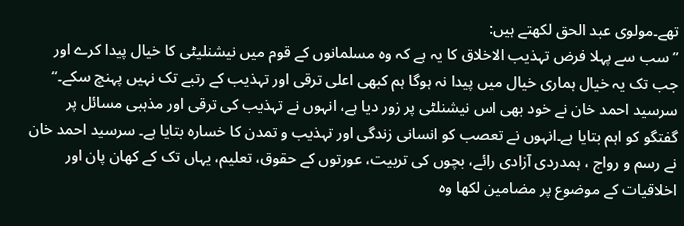تھے۔مولوی عبد الحق لکھتے ہیں:
’’سب سے پہلا فرض تہذیب الاخلاق کا یہ ہے کہ وہ مسلمانوں کے قوم میں نیشنلیٹی کا خیال پیدا کرے اور جب تک یہ خیال ہماری خیال میں پیدا نہ ہوگا ہم کبھی اعلی ترقی اور تہذیب کے رتبے تک نہیں پہنچ سکے۔‘‘
سرسید احمد خان نے خود بھی اس نیشنلٹی پر زور دیا ہے، انہوں نے تہذیب کی ترقی اور مذہبی مسائل پر گفتگو کو اہم بتایا ہے۔انہوں نے تعصب کو انسانی زندگی اور تہذیب و تمدن کا خسارہ بتایا ہے۔ سرسید احمد خان نے رسم و رواج ، ہمدردی آزادی رائے، بچوں کی تربیت، عورتوں کے حقوق، تعلیم، یہاں تک کے کھان پان اور اخلاقیات کے موضوع پر مضامین لکھا وہ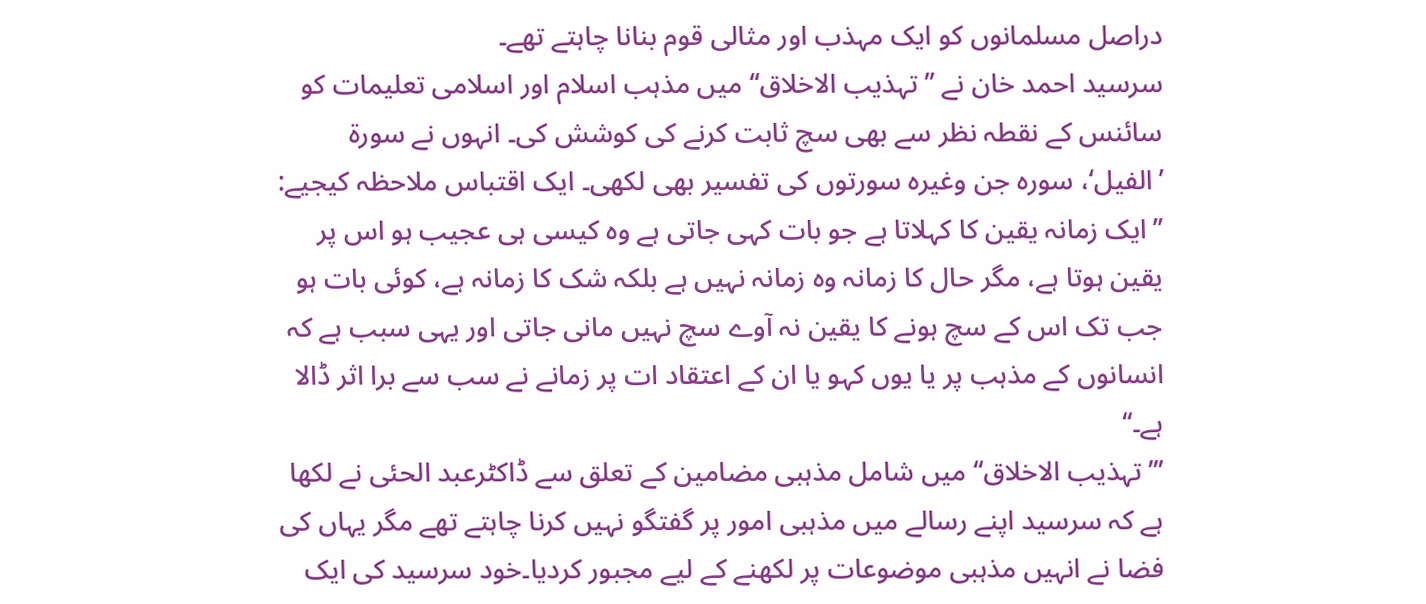دراصل مسلمانوں کو ایک مہذب اور مثالی قوم بنانا چاہتے تھے۔
سرسید احمد خان نے ’’ تہذیب الاخلاق‘‘ میں مذہب اسلام اور اسلامی تعلیمات کو سائنس کے نقطہ نظر سے بھی سچ ثابت کرنے کی کوشش کی۔ انہوں نے سورۃ ’الفیل‘، سورہ جن وغیرہ سورتوں کی تفسیر بھی لکھی۔ ایک اقتباس ملاحظہ کیجیے:
’’ایک زمانہ یقین کا کہلاتا ہے جو بات کہی جاتی ہے وہ کیسی ہی عجیب ہو اس پر یقین ہوتا ہے، مگر حال کا زمانہ وہ زمانہ نہیں ہے بلکہ شک کا زمانہ ہے، کوئی بات ہو جب تک اس کے سچ ہونے کا یقین نہ آوے سچ نہیں مانی جاتی اور یہی سبب ہے کہ انسانوں کے مذہب پر یا یوں کہو یا ان کے اعتقاد ات پر زمانے نے سب سے برا اثر ڈالا ہے۔‘‘
’’’تہذیب الاخلاق‘‘ میں شامل مذہبی مضامین کے تعلق سے ڈاکٹرعبد الحئی نے لکھا ہے کہ سرسید اپنے رسالے میں مذہبی امور پر گفتگو نہیں کرنا چاہتے تھے مگر یہاں کی فضا نے انہیں مذہبی موضوعات پر لکھنے کے لیے مجبور کردیا۔خود سرسید کی ایک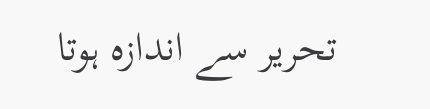تحریر سے اندازہ ہوتا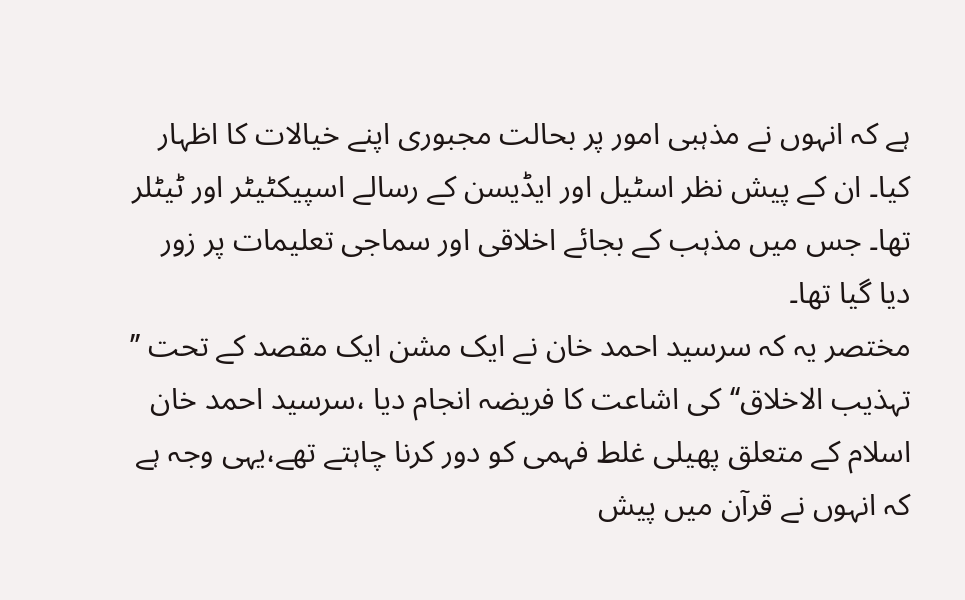ہے کہ انہوں نے مذہبی امور پر بحالت مجبوری اپنے خیالات کا اظہار کیا۔ ان کے پیش نظر اسٹیل اور ایڈیسن کے رسالے اسپیکٹیٹر اور ٹیٹلر تھا۔ جس میں مذہب کے بجائے اخلاقی اور سماجی تعلیمات پر زور دیا گیا تھا۔
مختصر یہ کہ سرسید احمد خان نے ایک مشن ایک مقصد کے تحت ’’ تہذیب الاخلاق‘‘کی اشاعت کا فریضہ انجام دیا ،سرسید احمد خان اسلام کے متعلق پھیلی غلط فہمی کو دور کرنا چاہتے تھے،یہی وجہ ہے کہ انہوں نے قرآن میں پیش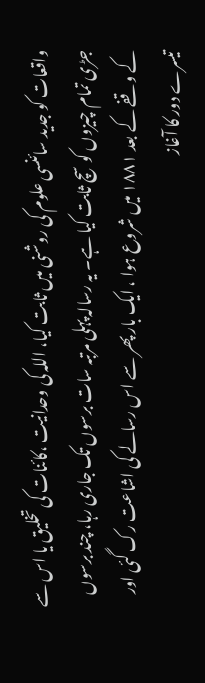واقعات کو جدید سائنسی علوم کی روشنی میں ثابت کیا، اللہ کی وحدانیت ،کائنات کی تخلیق یا اس سے جڑی تمام چیزوں کو سچ ثابت کیا ہے۔ یہ رسالہ پہلی مرتبہ سات برسوں تک جاری رہا، چند برسوں کے وقفے کے بعد ۱۸۸۱ میں شروع ہوا ، ایک بار پھر سے اس رسالے کی اشاعت رک گئی اور تیسرے دور کا آغاز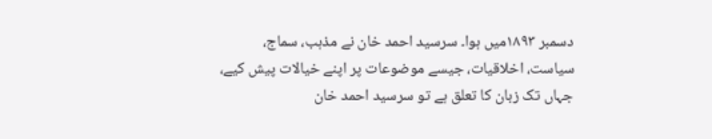دسمبر ۱۸۹۳میں ہوا۔ سرسید احمد خان نے مذہب، سماج، سیاست، اخلاقیات، جیسے موضوعات پر اپنے خیالات پیش کیے، جہاں تک زبان کا تعلق ہے تو سرسید احمد خان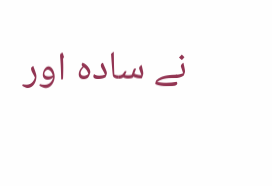نے سادہ اور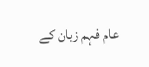عام فہم زبان کے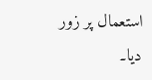استعمال پر زور دیا۔